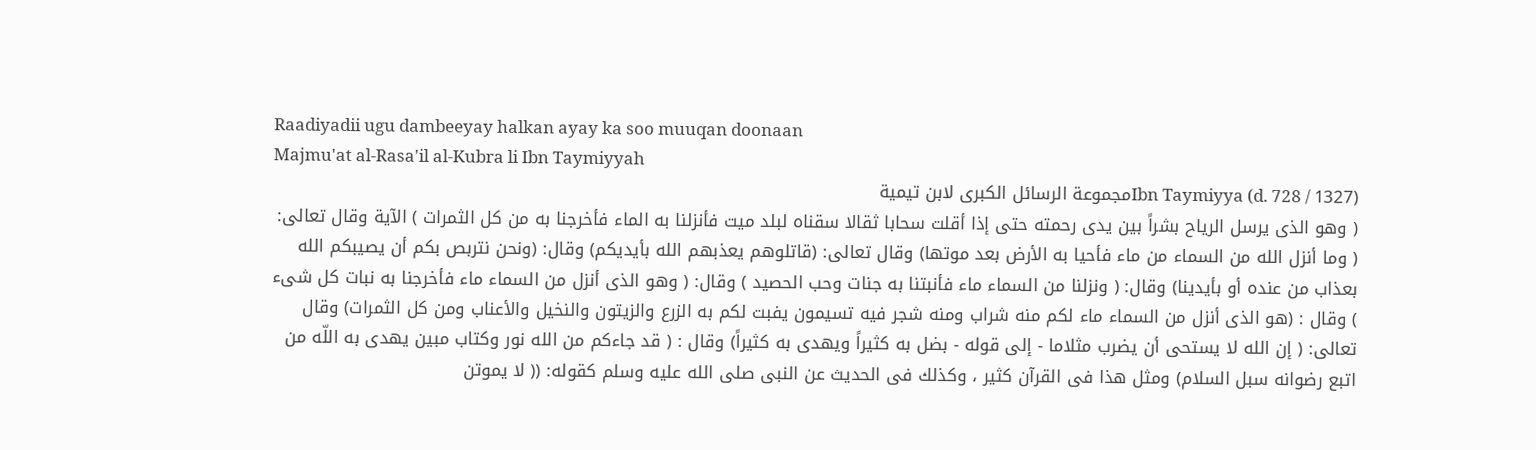Raadiyadii ugu dambeeyay halkan ayay ka soo muuqan doonaan
Majmu'at al-Rasa'il al-Kubra li Ibn Taymiyyah
Ibn Taymiyya (d. 728 / 1327)مجموعة الرسائل الكبرى لابن تيمية
( وهو الذى يرسل الرياح بشراً بين يدى رحمته حتى إذا أقلت سحابا ثقالا سقناه لبلد ميت فأنزلنا به الماء فأخرجنا به من كل الثمرات ) الآية وقال تعالى: ( وما أنزل الله من السماء من ماء فأحيا به الأرض بعد موتها) وقال تعالى: (قاتلوهم يعذبهم الله بأيديكم) وقال: (ونحن نتربص بكم أن يصيبكم الله بعذاب من عنده أو بأيدينا) وقال: ( ونزلنا من السماء ماء فأنبتنا به جنات وحب الحصيد ) وقال: ( وهو الذى أنزل من السماء ماء فأخرجنا به نبات كل شىء ) وقال : (هو الذى أنزل من السماء ماء لكم منه شراب ومنه شجر فيه تسيمون يفبت لكم به الزرع والزيتون والنخيل والأعناب ومن كل الثمرات) وقال تعالى: ( إن الله لا يستحى أن يضرب مثلاما - إلى قوله - بضل به کثیراً ویهدی به كثيراً) وقال : ( قد جاءکم من الله نور وكتاب مبين يهدى به اللّه من اتبع رضوانه سبل السلام) ومثل هذا فى القرآن كثير ، وكذلك فى الحديث عن النبى صلى الله عليه وسلم كقوله: (( لا يموتن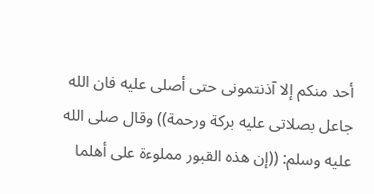أحد منكم إلا آذنتمونى حتى أصلى عليه فان الله جاعل بصلاتى عليه بركة ورحمة)) وقال صلى الله عليه وسلم: ((إن هذه القبور مملوءة على أهلما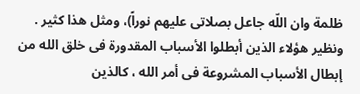ظلمة وان اللّه جاعل بصلاتى عليهم نوراً)، ومثل هذا كثير .
ونظير هؤلاء الذين أبطلوا الأسباب المقدورة فى خلق الله من إبطال الأسباب المشروعة فى أمر الله ، كالذين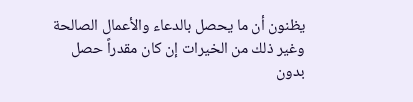يظنون أن ما يحصل بالدعاء والأعمال الصالحة وغير ذلك من الخيرات إن كان مقدراً حصل بدون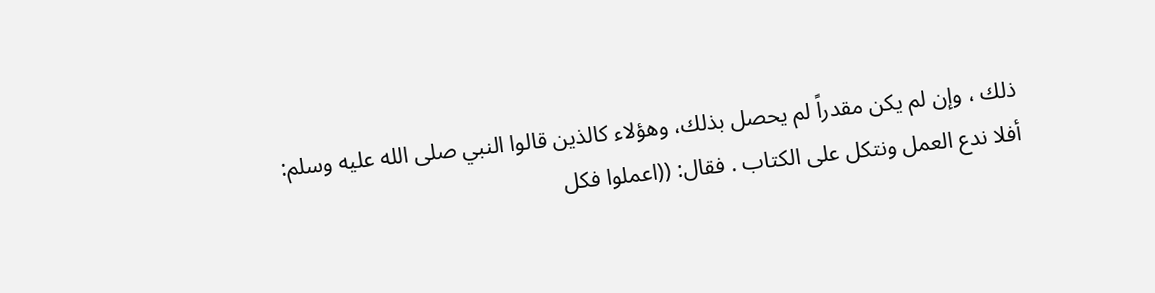ذلك ، وإن لم يكن مقدراً لم يحصل بذلك، وهؤلاء كالذين قالوا النبي صلى الله عليه وسلم: أفلا ندع العمل ونتكل على الكتاب . فقال: ((اعملوا فكل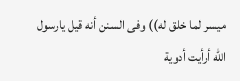ميسر لما خلق له)) وفى السنن أنه قيل يارسول الله أرأيت أدوية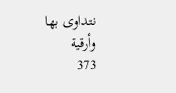نتداوى بها وأرقية
373